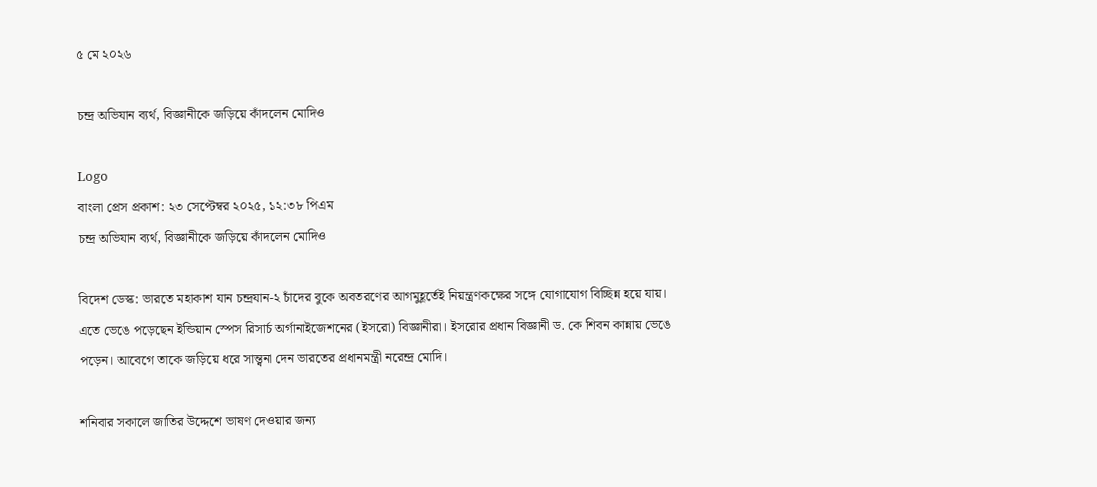৫ মে ২০২৬

চন্দ্র অভিযান ব্যর্থ, বিজ্ঞানীকে জড়িয়ে কাঁদলেন মোদিও

Logo
বাংলা প্রেস প্রকাশ: ২৩ সেপ্টেম্বর ২০২৫, ১২:৩৮ পিএম
চন্দ্র অভিযান ব্যর্থ, বিজ্ঞানীকে জড়িয়ে কাঁদলেন মোদিও

বিদেশ ডেস্ক: ভারতে মহাকাশ যান চন্দ্রযান-২ চাঁদের বুকে অবতরণের আগমুহূর্তেই নিয়ন্ত্রণকক্ষের সঙ্গে যোগাযোগ বিচ্ছিন্ন হয়ে যায়। এতে ভেঙে পড়েছেন ইন্ডিয়ান স্পেস রিসার্চ অর্গানাইজেশনের (ইসরো) বিজ্ঞানীরা। ইসরোর প্রধান বিজ্ঞানী ড. কে শিবন কান্নায় ভেঙে পড়েন। আবেগে তাকে জড়িয়ে ধরে সান্ত্বনা দেন ভারতের প্রধানমন্ত্রী নরেন্দ্র মোদি।

শনিবার সকালে জাতির উদ্দেশে ভাষণ দেওয়ার জন্য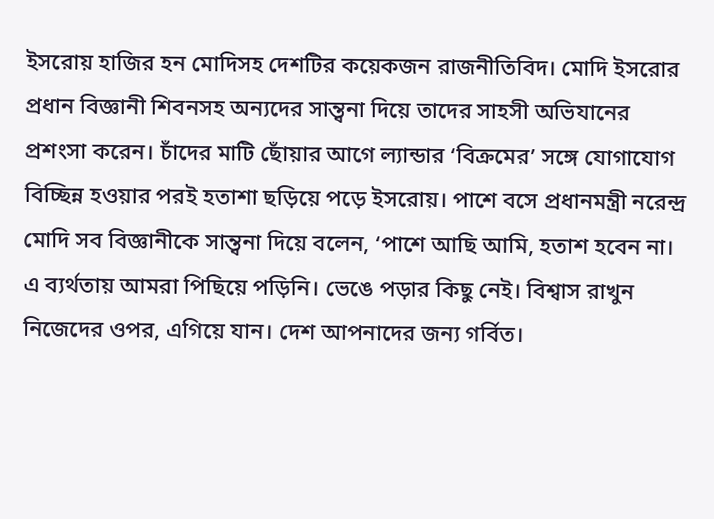ইসরোয় হাজির হন মোদিসহ দেশটির কয়েকজন রাজনীতিবিদ। মোদি ইসরোর প্রধান বিজ্ঞানী শিবনসহ অন্যদের সান্ত্বনা দিয়ে তাদের সাহসী অভিযানের প্রশংসা করেন। চাঁদের মাটি ছোঁয়ার আগে ল্যান্ডার ‘বিক্রমের’ সঙ্গে যোগাযোগ বিচ্ছিন্ন হওয়ার পরই হতাশা ছড়িয়ে পড়ে ইসরোয়। পাশে বসে প্রধানমন্ত্রী নরেন্দ্র মোদি সব বিজ্ঞানীকে সান্ত্বনা দিয়ে বলেন, ‘পাশে আছি আমি, হতাশ হবেন না। এ ব্যর্থতায় আমরা পিছিয়ে পড়িনি। ভেঙে পড়ার কিছু নেই। বিশ্বাস রাখুন নিজেদের ওপর, এগিয়ে যান। দেশ আপনাদের জন্য গর্বিত।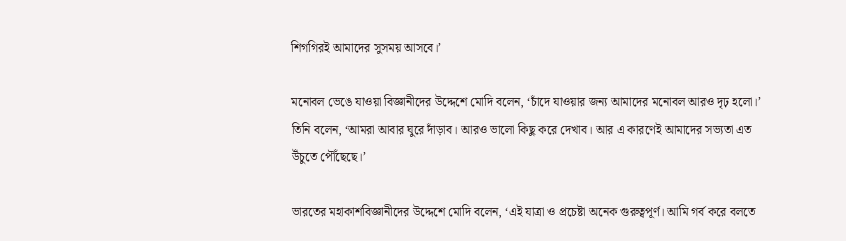শিগগিরই আমাদের সুসময় আসবে।’

মনোবল ভেঙে যাওয়া বিজ্ঞানীদের উদ্দেশে মোদি বলেন, ‘চাঁদে যাওয়ার জন্য আমাদের মনোবল আরও দৃঢ় হলো।’ তিনি বলেন, ‘আমরা আবার ঘুরে দাঁড়াব। আরও ভালো কিছু করে দেখাব। আর এ কারণেই আমাদের সভ্যতা এত উঁচুতে পৌঁছেছে।’

ভারতের মহাকাশবিজ্ঞানীদের উদ্দেশে মোদি বলেন, ‘এই যাত্রা ও প্রচেষ্টা অনেক গুরুত্বপূর্ণ। আমি গর্ব করে বলতে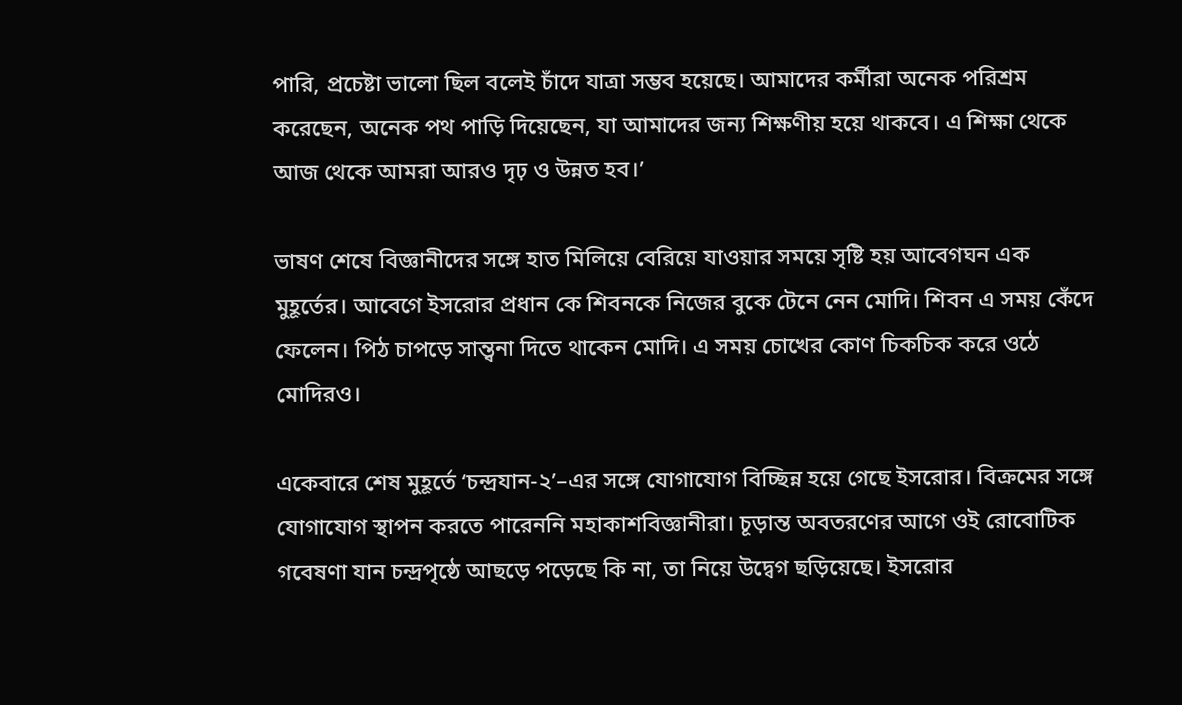পারি, প্রচেষ্টা ভালো ছিল বলেই চাঁদে যাত্রা সম্ভব হয়েছে। আমাদের কর্মীরা অনেক পরিশ্রম করেছেন, অনেক পথ পাড়ি দিয়েছেন, যা আমাদের জন্য শিক্ষণীয় হয়ে থাকবে। এ শিক্ষা থেকে আজ থেকে আমরা আরও দৃঢ় ও উন্নত হব।’

ভাষণ শেষে বিজ্ঞানীদের সঙ্গে হাত মিলিয়ে বেরিয়ে যাওয়ার সময়ে সৃষ্টি হয় আবেগঘন এক মুহূর্তের। আবেগে ইসরোর প্রধান কে শিবনকে নিজের বুকে টেনে নেন মোদি। শিবন এ সময় কেঁদে ফেলেন। পিঠ চাপড়ে সান্ত্বনা দিতে থাকেন মোদি। এ সময় চোখের কোণ চিকচিক করে ওঠে মোদিরও।

একেবারে শেষ মুহূর্তে ‘চন্দ্রযান-২’–এর সঙ্গে যোগাযোগ বিচ্ছিন্ন হয়ে গেছে ইসরোর। বিক্রমের সঙ্গে যোগাযোগ স্থাপন করতে পারেননি মহাকাশবিজ্ঞানীরা। চূড়ান্ত অবতরণের আগে ওই রোবোটিক গবেষণা যান চন্দ্রপৃষ্ঠে আছড়ে পড়েছে কি না, তা নিয়ে উদ্বেগ ছড়িয়েছে। ইসরোর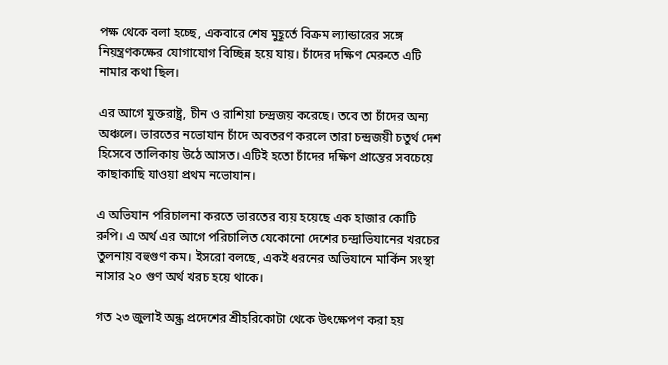পক্ষ থেকে বলা হচ্ছে, একবারে শেষ মুহূর্তে বিক্রম ল্যান্ডারের সঙ্গে নিয়ন্ত্রণকক্ষের যোগাযোগ বিচ্ছিন্ন হয়ে যায়। চাঁদের দক্ষিণ মেরুতে এটি নামার কথা ছিল।

এর আগে যুক্তরাষ্ট্র, চীন ও রাশিয়া চন্দ্রজয় করেছে। তবে তা চাঁদের অন্য অঞ্চলে। ভারতের নভোযান চাঁদে অবতরণ করলে তারা চন্দ্রজয়ী চতুর্থ দেশ হিসেবে তালিকায় উঠে আসত। এটিই হতো চাঁদের দক্ষিণ প্রান্তের সবচেয়ে কাছাকাছি যাওয়া প্রথম নভোযান।

এ অভিযান পরিচালনা করতে ভারতের ব্যয় হয়েছে এক হাজার কোটি রুপি। এ অর্থ এর আগে পরিচালিত যেকোনো দেশের চন্দ্রাভিযানের খরচের তুলনায় বহুগুণ কম। ইসরো বলছে, একই ধরনের অভিযানে মার্কিন সংস্থা নাসার ২০ গুণ অর্থ খরচ হয়ে থাকে।

গত ২৩ জুলাই অন্ধ্র প্রদেশের শ্রীহরিকোটা থেকে উৎক্ষেপণ করা হয়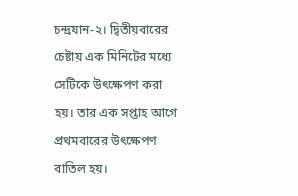চন্দ্রযান-২। দ্বিতীয়বারের চেষ্টায় এক মিনিটের মধ্যে সেটিকে উৎক্ষেপণ করা হয়। তার এক সপ্তাহ আগে প্রথমবারের উৎক্ষেপণ বাতিল হয়।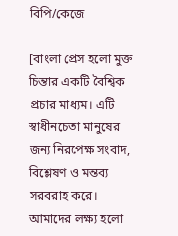বিপি/কেজে

[বাংলা প্রেস হলো মুক্ত চিন্তার একটি বৈশ্বিক প্রচার মাধ্যম। এটি স্বাধীনচেতা মানুষের জন্য নিরপেক্ষ সংবাদ, বিশ্লেষণ ও মন্তব্য সরবরাহ করে। আমাদের লক্ষ্য হলো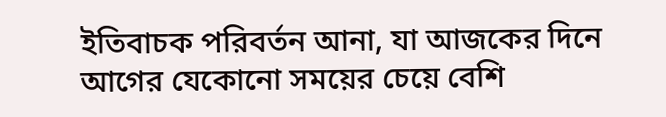ইতিবাচক পরিবর্তন আনা, যা আজকের দিনে আগের যেকোনো সময়ের চেয়ে বেশি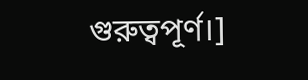গুরুত্বপূর্ণ।]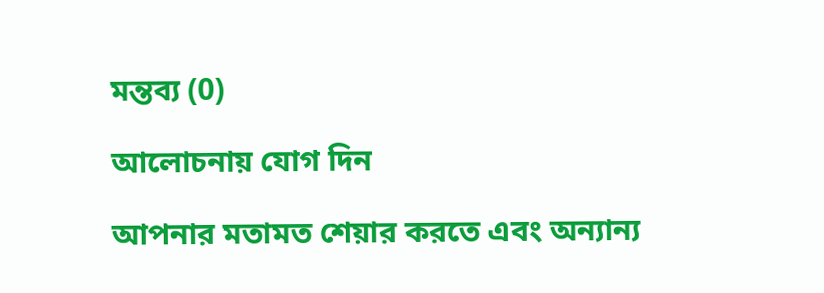মন্তব্য (0)

আলোচনায় যোগ দিন

আপনার মতামত শেয়ার করতে এবং অন্যান্য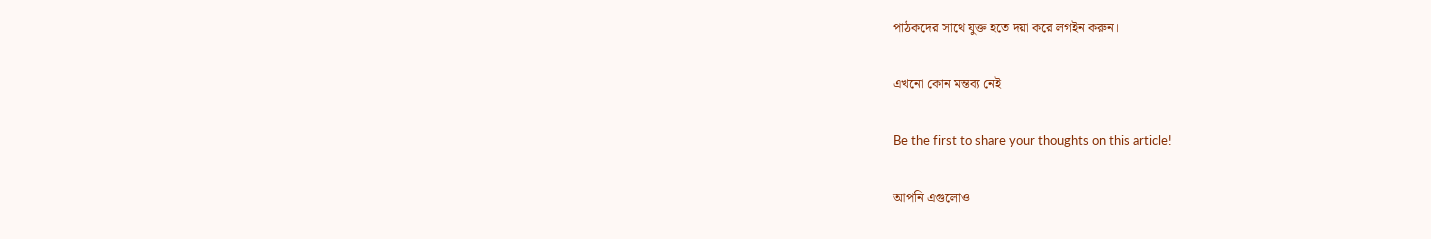পাঠকদের সাথে যুক্ত হতে দয়া করে লগইন করুন।

এখনো কোন মন্তব্য নেই

Be the first to share your thoughts on this article!

আপনি এগুলোও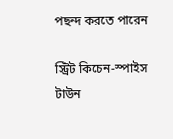পছন্দ করতে পারেন

স্ট্রিট কিচেন-স্পাইস টাউন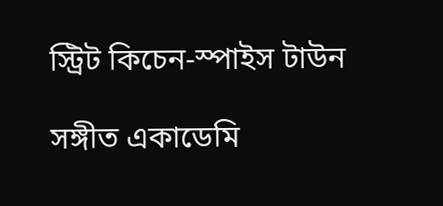স্ট্রিট কিচেন-স্পাইস টাউন

সঙ্গীত একাডেমি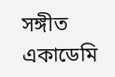সঙ্গীত একাডেমি